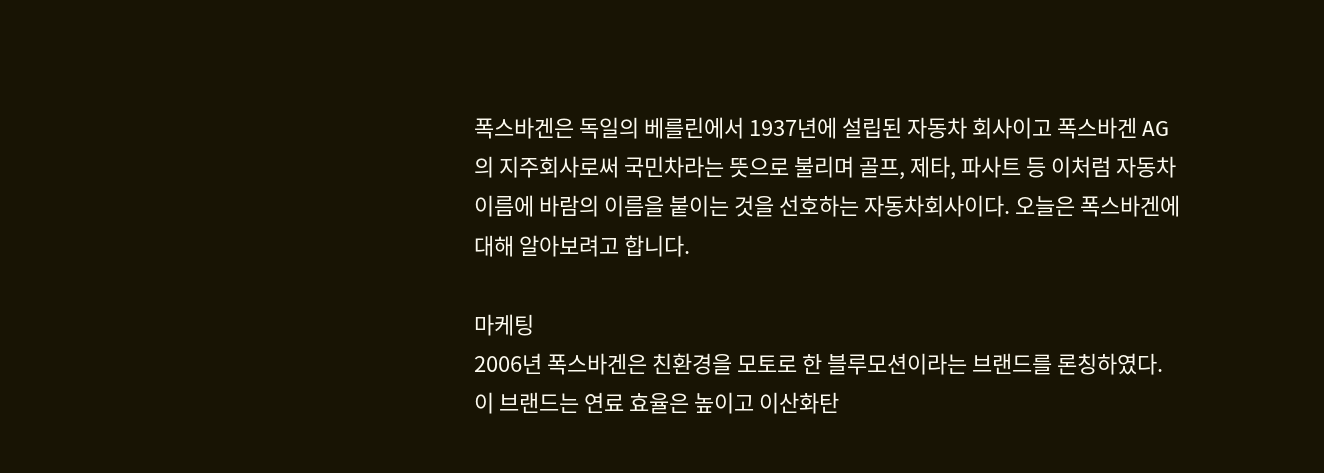폭스바겐은 독일의 베를린에서 1937년에 설립된 자동차 회사이고 폭스바겐 AG의 지주회사로써 국민차라는 뜻으로 불리며 골프, 제타, 파사트 등 이처럼 자동차 이름에 바람의 이름을 붙이는 것을 선호하는 자동차회사이다. 오늘은 폭스바겐에 대해 알아보려고 합니다.

마케팅
2006년 폭스바겐은 친환경을 모토로 한 블루모션이라는 브랜드를 론칭하였다. 이 브랜드는 연료 효율은 높이고 이산화탄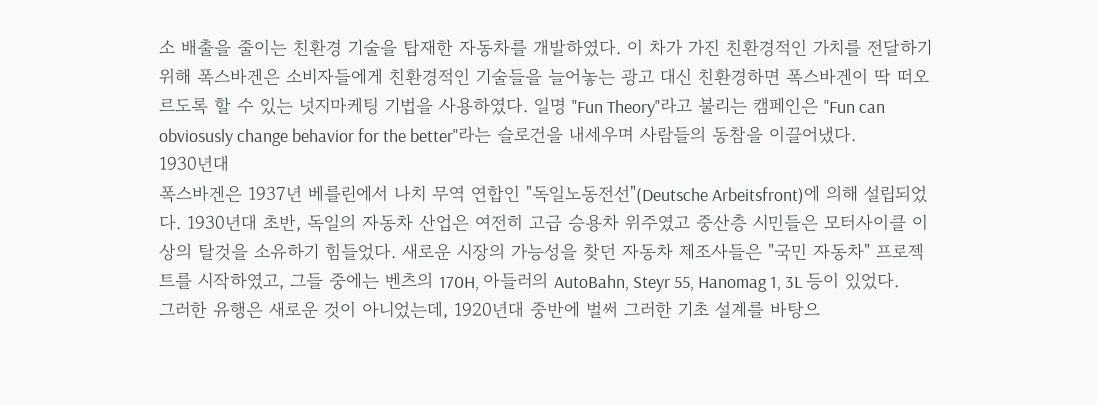소 배출을 줄이는 친환경 기술을 탑재한 자동차를 개발하였다. 이 차가 가진 친환경적인 가치를 전달하기 위해 폭스바겐은 소비자들에게 친환경적인 기술들을 늘어놓는 광고 대신 친환경하면 폭스바겐이 딱 떠오르도록 할 수 있는 넛지마케팅 기법을 사용하였다. 일명 "Fun Theory"라고 불리는 캠페인은 "Fun can obviosusly change behavior for the better"라는 슬로건을 내세우며 사람들의 동참을 이끌어냈다.
1930년대
폭스바겐은 1937년 베를린에서 나치 무역 연합인 "독일노동전선"(Deutsche Arbeitsfront)에 의해 설립되었다. 1930년대 초반, 독일의 자동차 산업은 여전히 고급 승용차 위주였고 중산층 시민들은 모터사이클 이상의 탈것을 소유하기 힘들었다. 새로운 시장의 가능성을 찾던 자동차 제조사들은 "국민 자동차" 프로젝트를 시작하였고, 그들 중에는 벤츠의 170H, 아들러의 AutoBahn, Steyr 55, Hanomag 1, 3L 등이 있었다. 그러한 유행은 새로운 것이 아니었는데, 1920년대 중반에 벌써 그러한 기초 설계를 바탕으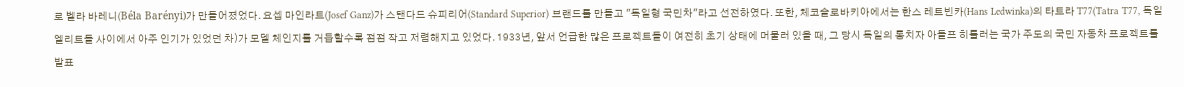로 벨라 바레니(Béla Barényi)가 만들어졌었다. 요셉 마인라트(Josef Ganz)가 스탠다드 슈피리어(Standard Superior) 브랜드를 만들고 "독일형 국민차"라고 선전하였다. 또한, 체코슬로바키아에서는 한스 레트빈카(Hans Ledwinka)의 타트라 T77(Tatra T77, 독일 엘리트들 사이에서 아주 인기가 있었던 차)가 모델 체인지를 거듭할수록 점점 작고 저렴해지고 있었다. 1933년, 앞서 언급한 많은 프로젝트들이 여전히 초기 상태에 머물러 있을 때, 그 당시 독일의 통치자 아돌프 히틀러는 국가 주도의 국민 자동차 프로젝트를 발표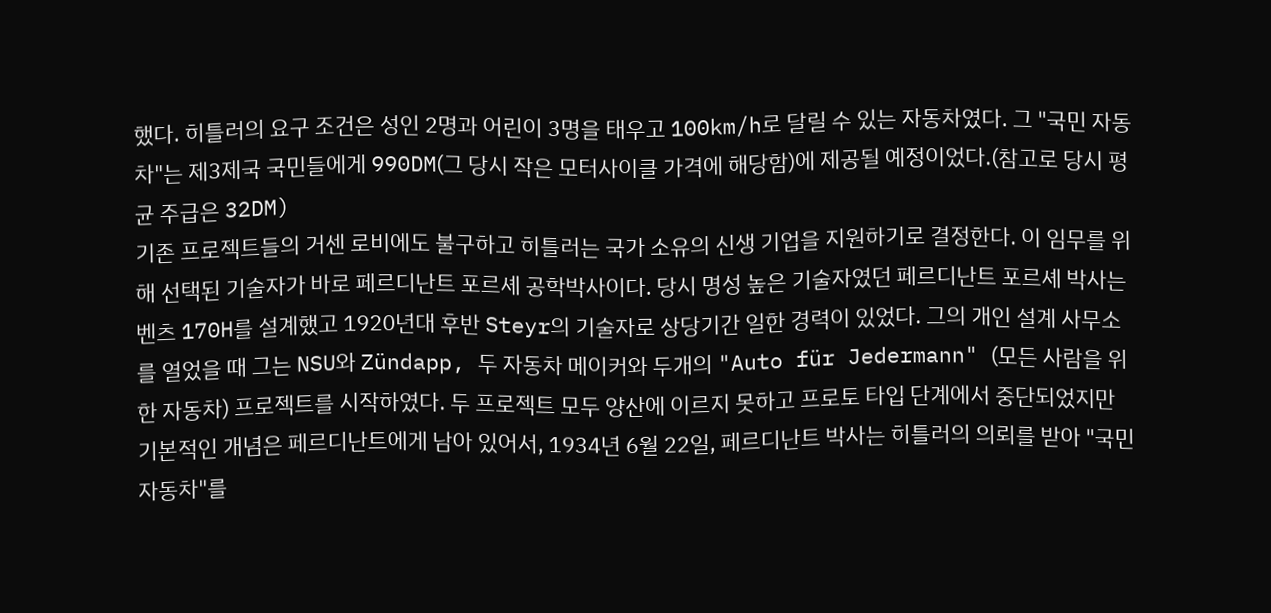했다. 히틀러의 요구 조건은 성인 2명과 어린이 3명을 태우고 100km/h로 달릴 수 있는 자동차였다. 그 "국민 자동차"는 제3제국 국민들에게 990DM(그 당시 작은 모터사이클 가격에 해당함)에 제공될 예정이었다.(참고로 당시 평균 주급은 32DM)
기존 프로젝트들의 거센 로비에도 불구하고 히틀러는 국가 소유의 신생 기업을 지원하기로 결정한다. 이 임무를 위해 선택된 기술자가 바로 페르디난트 포르셰 공학박사이다. 당시 명성 높은 기술자였던 페르디난트 포르셰 박사는 벤츠 170H를 설계했고 1920년대 후반 Steyr의 기술자로 상당기간 일한 경력이 있었다. 그의 개인 설계 사무소를 열었을 때 그는 NSU와 Zündapp, 두 자동차 메이커와 두개의 "Auto für Jedermann" (모든 사람을 위한 자동차) 프로젝트를 시작하였다. 두 프로젝트 모두 양산에 이르지 못하고 프로토 타입 단계에서 중단되었지만 기본적인 개념은 페르디난트에게 남아 있어서, 1934년 6월 22일, 페르디난트 박사는 히틀러의 의뢰를 받아 "국민 자동차"를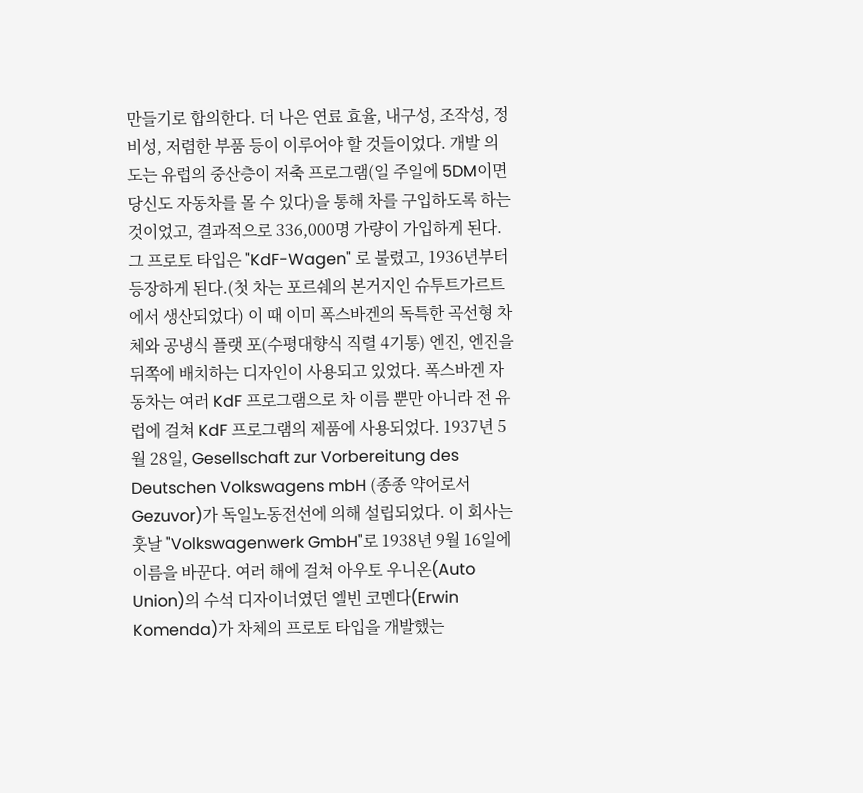만들기로 합의한다. 더 나은 연료 효율, 내구성, 조작성, 정비성, 저렴한 부품 등이 이루어야 할 것들이었다. 개발 의도는 유럽의 중산층이 저축 프로그램(일 주일에 5DM이면 당신도 자동차를 몰 수 있다)을 통해 차를 구입하도록 하는 것이었고, 결과적으로 336,000명 가량이 가입하게 된다. 그 프로토 타입은 "KdF-Wagen" 로 불렸고, 1936년부터 등장하게 된다.(첫 차는 포르쉐의 본거지인 슈투트가르트에서 생산되었다) 이 때 이미 폭스바겐의 독특한 곡선형 차체와 공냉식 플랫 포(수평대향식 직렬 4기통) 엔진, 엔진을 뒤쪽에 배치하는 디자인이 사용되고 있었다. 폭스바겐 자동차는 여러 KdF 프로그램으로 차 이름 뿐만 아니라 전 유럽에 걸쳐 KdF 프로그램의 제품에 사용되었다. 1937년 5월 28일, Gesellschaft zur Vorbereitung des Deutschen Volkswagens mbH (종종 약어로서 Gezuvor)가 독일노동전선에 의해 설립되었다. 이 회사는 훗날 "Volkswagenwerk GmbH"로 1938년 9월 16일에 이름을 바꾼다. 여러 해에 걸쳐 아우토 우니온(Auto Union)의 수석 디자이너였던 엘빈 코멘다(Erwin Komenda)가 차체의 프로토 타입을 개발했는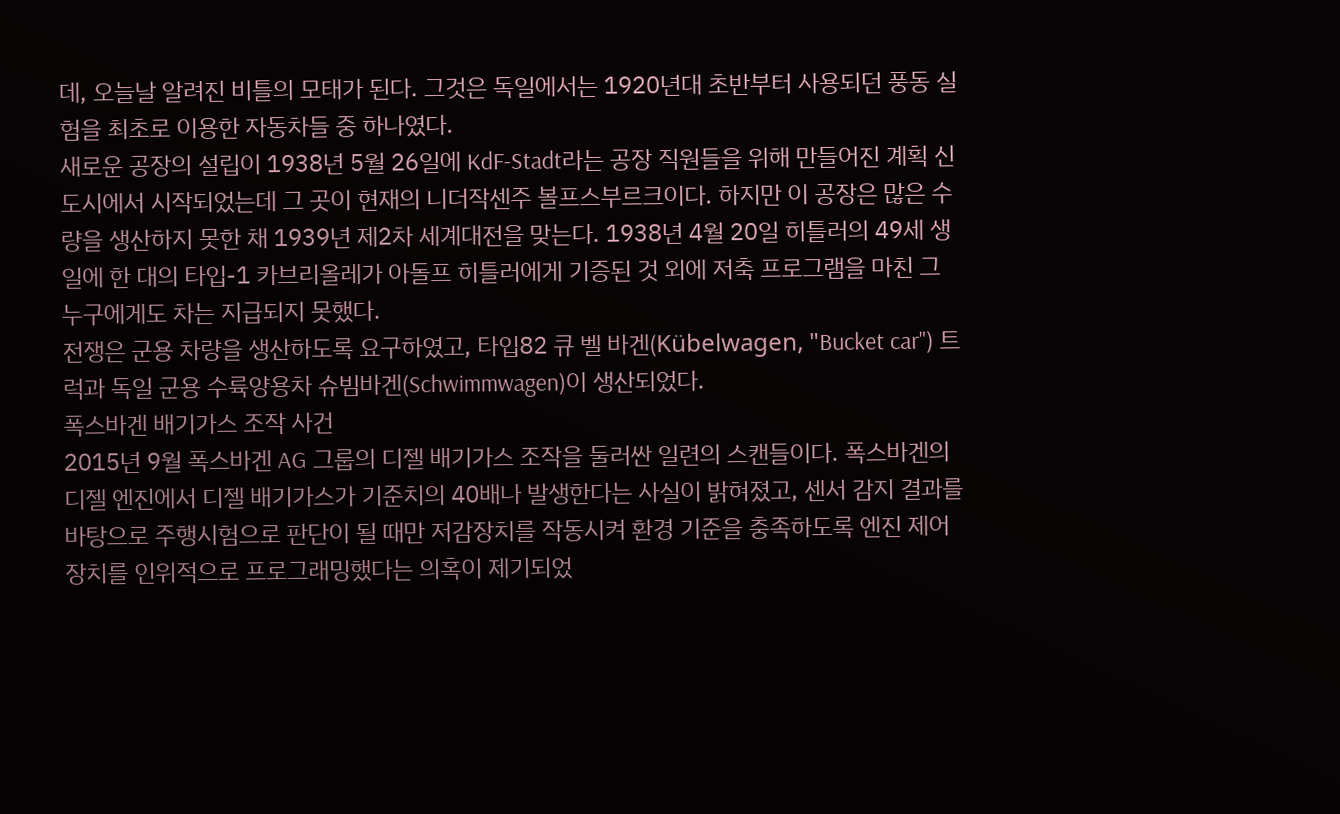데, 오늘날 알려진 비틀의 모태가 된다. 그것은 독일에서는 1920년대 초반부터 사용되던 풍동 실험을 최초로 이용한 자동차들 중 하나였다.
새로운 공장의 설립이 1938년 5월 26일에 KdF-Stadt라는 공장 직원들을 위해 만들어진 계획 신도시에서 시작되었는데 그 곳이 현재의 니더작센주 볼프스부르크이다. 하지만 이 공장은 많은 수량을 생산하지 못한 채 1939년 제2차 세계대전을 맞는다. 1938년 4월 20일 히틀러의 49세 생일에 한 대의 타입-1 카브리올레가 아돌프 히틀러에게 기증된 것 외에 저축 프로그램을 마친 그 누구에게도 차는 지급되지 못했다.
전쟁은 군용 차량을 생산하도록 요구하였고, 타입82 큐 벨 바겐(Kübelwagen, "Bucket car") 트럭과 독일 군용 수륙양용차 슈빔바겐(Schwimmwagen)이 생산되었다.
폭스바겐 배기가스 조작 사건
2015년 9월 폭스바겐 AG 그룹의 디젤 배기가스 조작을 둘러싼 일련의 스캔들이다. 폭스바겐의 디젤 엔진에서 디젤 배기가스가 기준치의 40배나 발생한다는 사실이 밝혀졌고, 센서 감지 결과를 바탕으로 주행시험으로 판단이 될 때만 저감장치를 작동시켜 환경 기준을 충족하도록 엔진 제어 장치를 인위적으로 프로그래밍했다는 의혹이 제기되었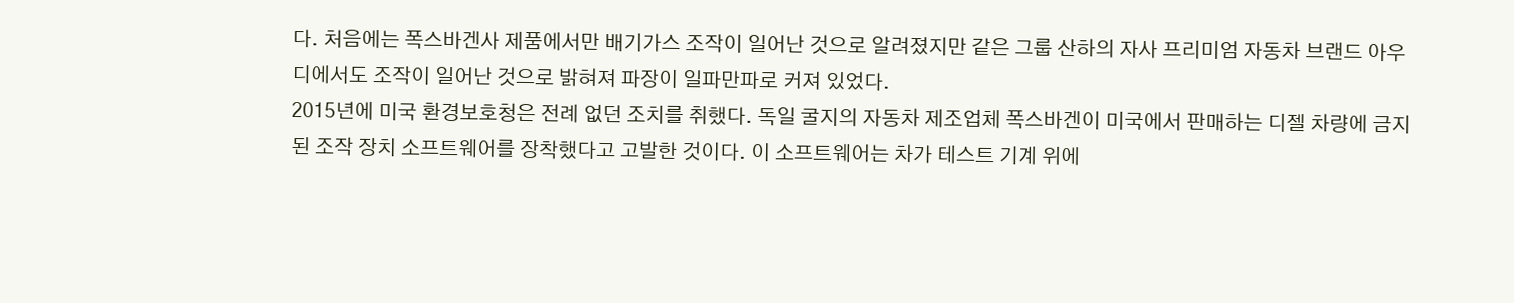다. 처음에는 폭스바겐사 제품에서만 배기가스 조작이 일어난 것으로 알려졌지만 같은 그룹 산하의 자사 프리미엄 자동차 브랜드 아우디에서도 조작이 일어난 것으로 밝혀져 파장이 일파만파로 커져 있었다.
2015년에 미국 환경보호청은 전례 없던 조치를 취했다. 독일 굴지의 자동차 제조업체 폭스바겐이 미국에서 판매하는 디젤 차량에 금지된 조작 장치 소프트웨어를 장착했다고 고발한 것이다. 이 소프트웨어는 차가 테스트 기계 위에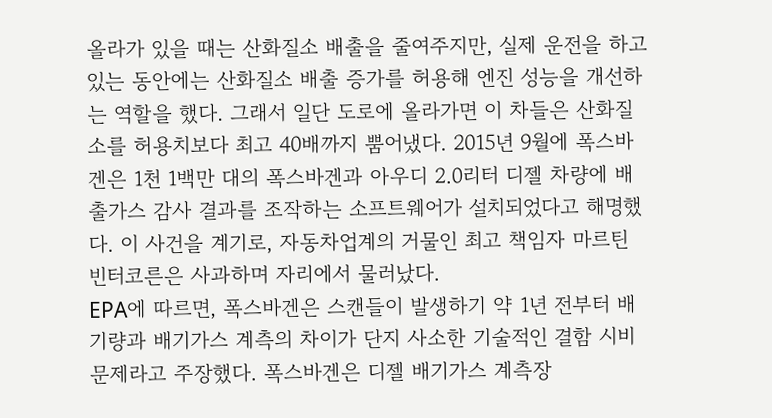올라가 있을 때는 산화질소 배출을 줄여주지만, 실제 운전을 하고 있는 동안에는 산화질소 배출 증가를 허용해 엔진 성능을 개선하는 역할을 했다. 그래서 일단 도로에 올라가면 이 차들은 산화질소를 허용치보다 최고 40배까지 뿜어냈다. 2015년 9월에 폭스바겐은 1천 1백만 대의 폭스바겐과 아우디 2.0리터 디젤 차량에 배출가스 감사 결과를 조작하는 소프트웨어가 설치되었다고 해명했다. 이 사건을 계기로, 자동차업계의 거물인 최고 책임자 마르틴 빈터코른은 사과하며 자리에서 물러났다.
EPA에 따르면, 폭스바겐은 스캔들이 발생하기 약 1년 전부터 배기량과 배기가스 계측의 차이가 단지 사소한 기술적인 결함 시비 문제라고 주장했다. 폭스바겐은 디젤 배기가스 계측장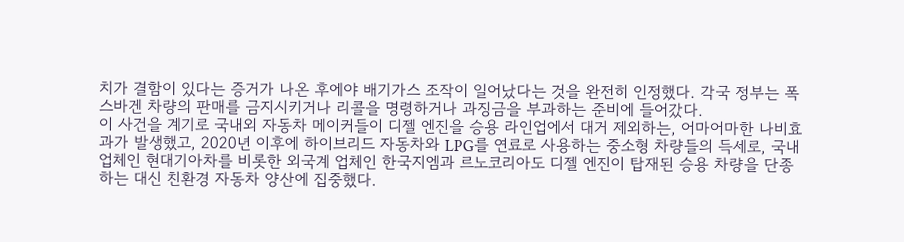치가 결함이 있다는 증거가 나온 후에야 배기가스 조작이 일어났다는 것을 완전히 인정했다. 각국 정부는 폭스바겐 차량의 판매를 금지시키거나 리콜을 명령하거나 과징금을 부과하는 준비에 들어갔다.
이 사건을 계기로 국내외 자동차 메이커들이 디젤 엔진을 승용 라인업에서 대거 제외하는, 어마어마한 나비효과가 발생했고, 2020년 이후에 하이브리드 자동차와 LPG를 연료로 사용하는 중소형 차량들의 득세로, 국내 업체인 현대기아차를 비롯한 외국계 업체인 한국지엠과 르노코리아도 디젤 엔진이 탑재된 승용 차량을 단종하는 대신 친환경 자동차 양산에 집중했다.